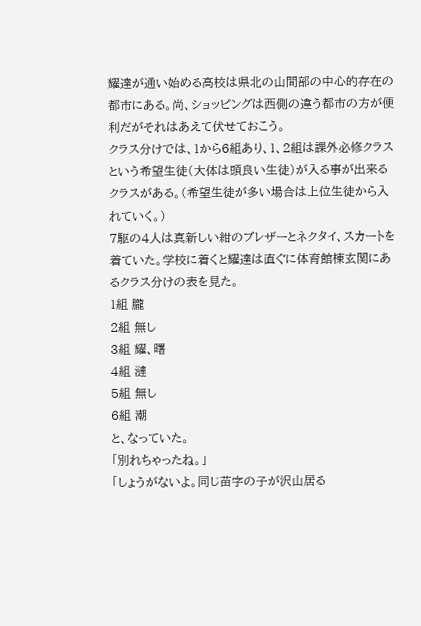耀達が通い始める高校は県北の山間部の中心的存在の都市にある。尚、ショッピングは西側の違う都市の方が便利だがそれはあえて伏せておこう。
クラス分けでは、1から6組あり、1、2組は課外必修クラスという希望生徒(大体は頭良い生徒)が入る事が出来るクラスがある。(希望生徒が多い場合は上位生徒から入れていく。)
7駆の4人は真新しい紺のブレザーとネクタイ、スカートを着ていた。学校に着くと耀達は直ぐに体育館棟玄関にあるクラス分けの表を見た。
1組 朧
2組 無し
3組 耀、曙
4組 漣
5組 無し
6組 潮
と、なっていた。
「別れちゃったね。」
「しょうがないよ。同じ苗字の子が沢山居る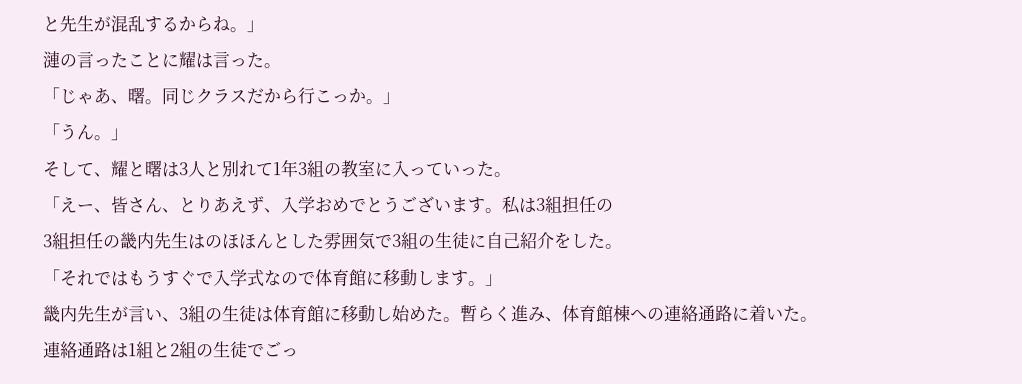と先生が混乱するからね。」
漣の言ったことに耀は言った。
「じゃあ、曙。同じクラスだから行こっか。」
「うん。」
そして、耀と曙は3人と別れて1年3組の教室に入っていった。
「えー、皆さん、とりあえず、入学おめでとうございます。私は3組担任の
3組担任の畿内先生はのほほんとした雰囲気で3組の生徒に自己紹介をした。
「それではもうすぐで入学式なので体育館に移動します。」
畿内先生が言い、3組の生徒は体育館に移動し始めた。暫らく進み、体育館棟への連絡通路に着いた。連絡通路は1組と2組の生徒でごっ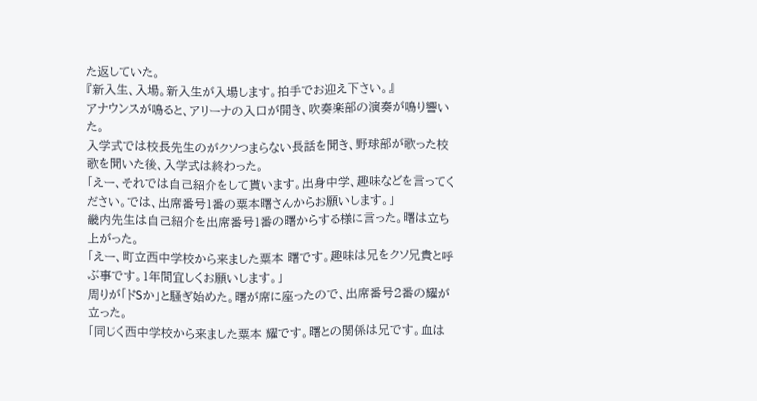た返していた。
『新入生、入場。新入生が入場します。拍手でお迎え下さい。』
アナウンスが鳴ると、アリーナの入口が開き、吹奏楽部の演奏が鳴り響いた。
入学式では校長先生のがクソつまらない長話を聞き、野球部が歌った校歌を聞いた後、入学式は終わった。
「えー、それでは自己紹介をして貰います。出身中学、趣味などを言ってください。では、出席番号1番の粟本曙さんからお願いします。」
畿内先生は自己紹介を出席番号1番の曙からする様に言った。曙は立ち上がった。
「えー、町立西中学校から来ました粟本 曙です。趣味は兄をクソ兄貴と呼ぶ事です。1年間宜しくお願いします。」
周りが「ドSか」と騒ぎ始めた。曙が席に座ったので、出席番号2番の耀が立った。
「同じく西中学校から来ました粟本 耀です。曙との関係は兄です。血は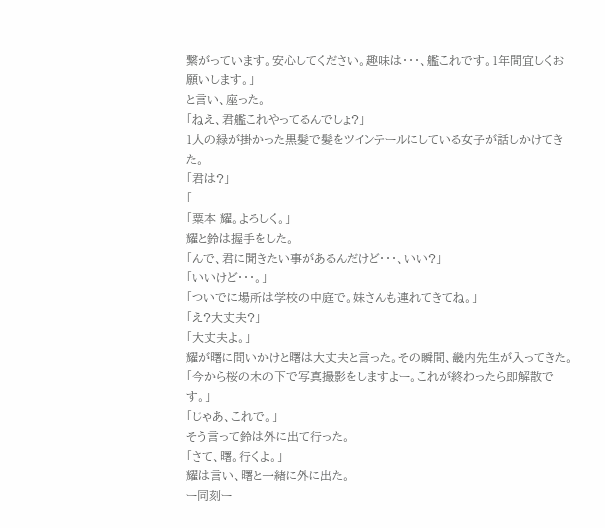繋がっています。安心してください。趣味は・・・、艦これです。1年間宜しくお願いします。」
と言い、座った。
「ねえ、君艦これやってるんでしょ?」
1人の緑が掛かった黒髪で髪をツインテールにしている女子が話しかけてきた。
「君は?」
「
「粟本 耀。よろしく。」
耀と鈴は握手をした。
「んで、君に聞きたい事があるんだけど・・・、いい?」
「いいけど・・・。」
「ついでに場所は学校の中庭で。妹さんも連れてきてね。」
「え?大丈夫?」
「大丈夫よ。」
耀が曙に問いかけと曙は大丈夫と言った。その瞬間、畿内先生が入ってきた。
「今から桜の木の下で写真撮影をしますよー。これが終わったら即解散です。」
「じゃあ、これで。」
そう言って鈴は外に出て行った。
「さて、曙。行くよ。」
耀は言い、曙と一緒に外に出た。
ー同刻ー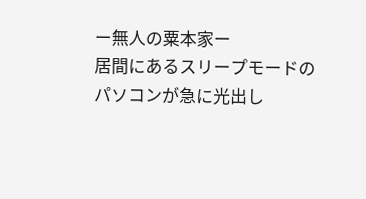ー無人の粟本家ー
居間にあるスリープモードのパソコンが急に光出し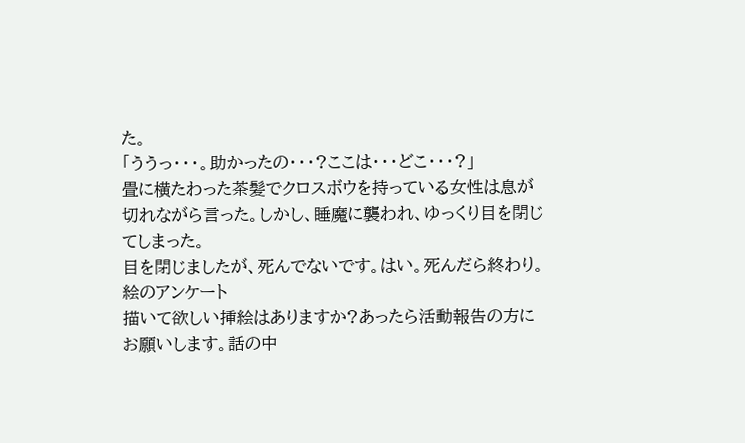た。
「ううっ・・・。助かったの・・・?ここは・・・どこ・・・?」
畳に横たわった茶髪でクロスボウを持っている女性は息が切れながら言った。しかし、睡魔に襲われ、ゆっくり目を閉じてしまった。
目を閉じましたが、死んでないです。はい。死んだら終わり。
絵のアンケート
描いて欲しい挿絵はありますか?あったら活動報告の方にお願いします。話の中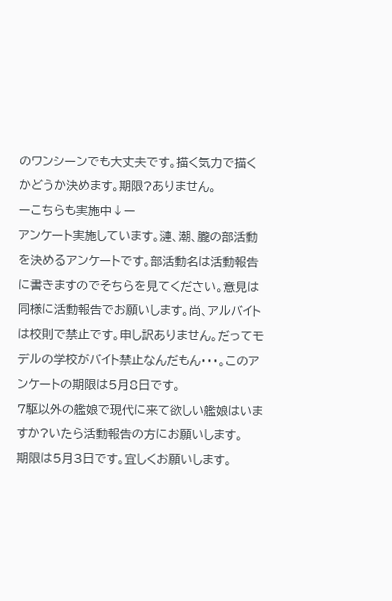のワンシーンでも大丈夫です。描く気力で描くかどうか決めます。期限?ありません。
ーこちらも実施中↓ー
アンケート実施しています。漣、潮、朧の部活動を決めるアンケートです。部活動名は活動報告に書きますのでそちらを見てください。意見は同様に活動報告でお願いします。尚、アルバイトは校則で禁止です。申し訳ありません。だってモデルの学校がバイト禁止なんだもん・・・。このアンケートの期限は5月8日です。
7駆以外の艦娘で現代に来て欲しい艦娘はいますか?いたら活動報告の方にお願いします。
期限は5月3日です。宜しくお願いします。